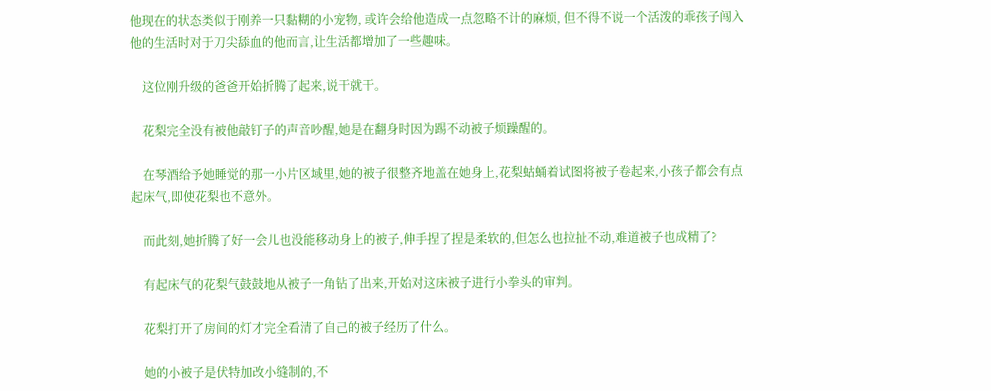他现在的状态类似于刚养一只黏糊的小宠物, 或许会给他造成一点忽略不计的麻烦, 但不得不说一个活泼的乖孩子闯入他的生活时对于刀尖舔血的他而言,让生活都增加了一些趣味。

    这位刚升级的爸爸开始折腾了起来,说干就干。

    花梨完全没有被他敲钉子的声音吵醒,她是在翻身时因为踢不动被子烦躁醒的。

    在琴酒给予她睡觉的那一小片区域里,她的被子很整齐地盖在她身上,花梨蛄蛹着试图将被子卷起来,小孩子都会有点起床气,即使花梨也不意外。

    而此刻,她折腾了好一会儿也没能移动身上的被子,伸手捏了捏是柔软的,但怎么也拉扯不动,难道被子也成精了?

    有起床气的花梨气鼓鼓地从被子一角钻了出来,开始对这床被子进行小拳头的审判。

    花梨打开了房间的灯才完全看清了自己的被子经历了什么。

    她的小被子是伏特加改小缝制的,不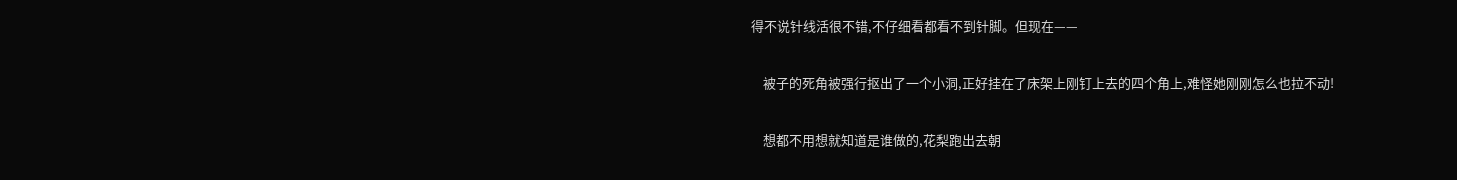得不说针线活很不错,不仔细看都看不到针脚。但现在——

    被子的死角被强行抠出了一个小洞,正好挂在了床架上刚钉上去的四个角上,难怪她刚刚怎么也拉不动!

    想都不用想就知道是谁做的,花梨跑出去朝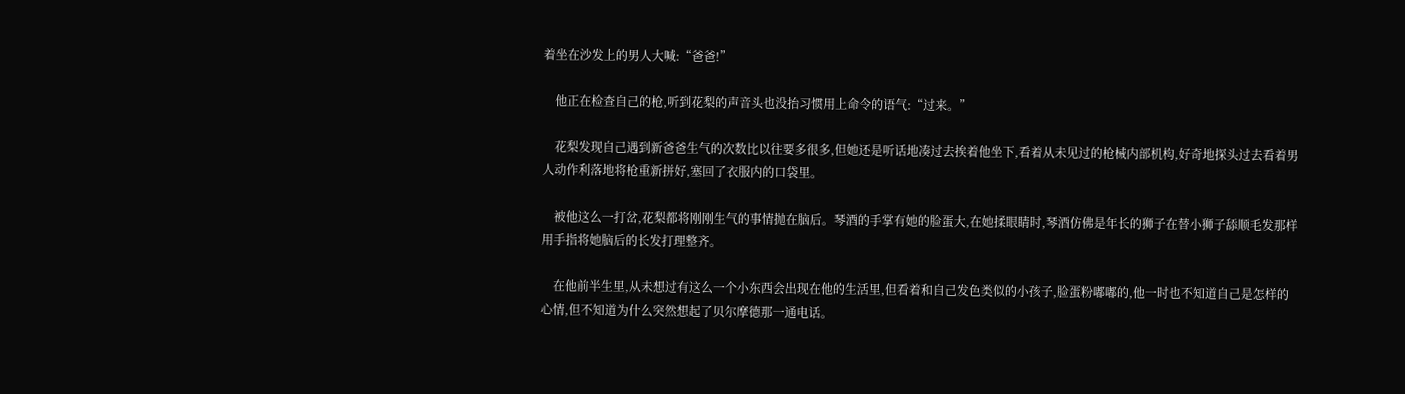着坐在沙发上的男人大喊:“爸爸!”

    他正在检查自己的枪,听到花梨的声音头也没抬习惯用上命令的语气:“过来。”

    花梨发现自己遇到新爸爸生气的次数比以往要多很多,但她还是听话地凑过去挨着他坐下,看着从未见过的枪械内部机构,好奇地探头过去看着男人动作利落地将枪重新拼好,塞回了衣服内的口袋里。

    被他这么一打岔,花梨都将刚刚生气的事情抛在脑后。琴酒的手掌有她的脸蛋大,在她揉眼睛时,琴酒仿佛是年长的狮子在替小狮子舔顺毛发那样用手指将她脑后的长发打理整齐。

    在他前半生里,从未想过有这么一个小东西会出现在他的生活里,但看着和自己发色类似的小孩子,脸蛋粉嘟嘟的,他一时也不知道自己是怎样的心情,但不知道为什么突然想起了贝尔摩德那一通电话。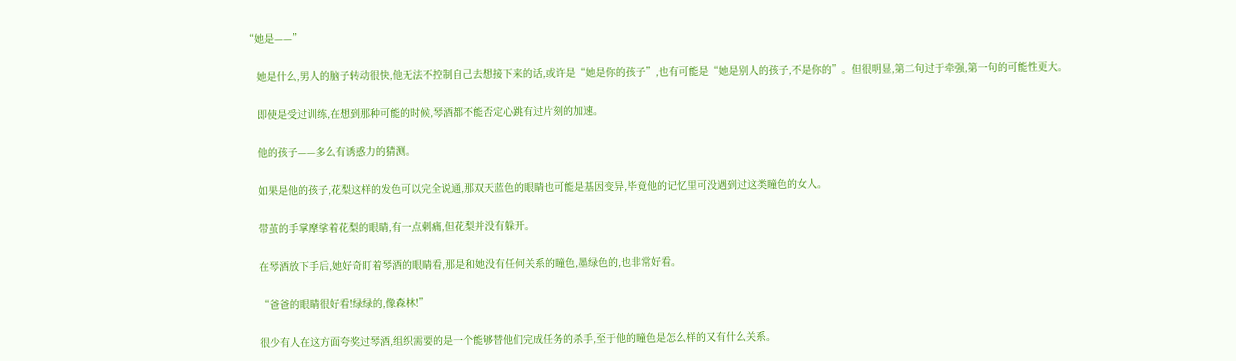“她是——”

    她是什么,男人的脑子转动很快,他无法不控制自己去想接下来的话,或许是“她是你的孩子”,也有可能是“她是别人的孩子,不是你的”。但很明显,第二句过于牵强,第一句的可能性更大。

    即使是受过训练,在想到那种可能的时候,琴酒都不能否定心跳有过片刻的加速。

    他的孩子——多么有诱惑力的猜测。

    如果是他的孩子,花梨这样的发色可以完全说通,那双天蓝色的眼睛也可能是基因变异,毕竟他的记忆里可没遇到过这类瞳色的女人。

    带茧的手掌摩挲着花梨的眼睛,有一点刺痛,但花梨并没有躲开。

    在琴酒放下手后,她好奇盯着琴酒的眼睛看,那是和她没有任何关系的瞳色,墨绿色的,也非常好看。

    “爸爸的眼睛很好看!绿绿的,像森林!”

    很少有人在这方面夸奖过琴酒,组织需要的是一个能够替他们完成任务的杀手,至于他的瞳色是怎么样的又有什么关系。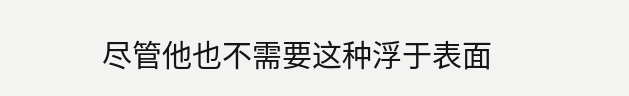尽管他也不需要这种浮于表面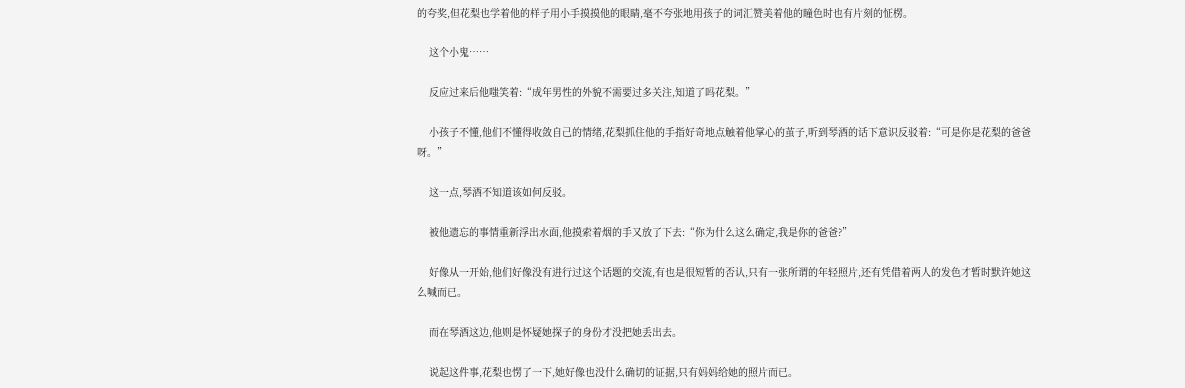的夸奖,但花梨也学着他的样子用小手摸摸他的眼睛,毫不夸张地用孩子的词汇赞美着他的瞳色时也有片刻的怔楞。

    这个小鬼……

    反应过来后他嗤笑着:“成年男性的外貌不需要过多关注,知道了吗花梨。”

    小孩子不懂,他们不懂得收敛自己的情绪,花梨抓住他的手指好奇地点触着他掌心的茧子,听到琴酒的话下意识反驳着:“可是你是花梨的爸爸呀。”

    这一点,琴酒不知道该如何反驳。

    被他遗忘的事情重新浮出水面,他摸索着烟的手又放了下去:“你为什么这么确定,我是你的爸爸?”

    好像从一开始,他们好像没有进行过这个话题的交流,有也是很短暂的否认,只有一张所谓的年轻照片,还有凭借着两人的发色才暂时默许她这么喊而已。

    而在琴酒这边,他则是怀疑她探子的身份才没把她丢出去。

    说起这件事,花梨也愣了一下,她好像也没什么确切的证据,只有妈妈给她的照片而已。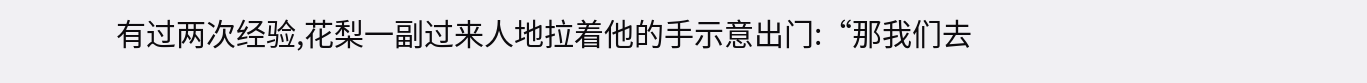有过两次经验,花梨一副过来人地拉着他的手示意出门:“那我们去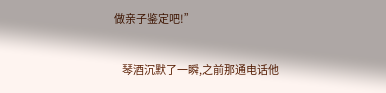做亲子鉴定吧!”

    琴酒沉默了一瞬,之前那通电话他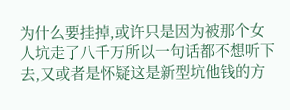为什么要挂掉,或许只是因为被那个女人坑走了八千万所以一句话都不想听下去,又或者是怀疑这是新型坑他钱的方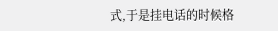式,于是挂电话的时候格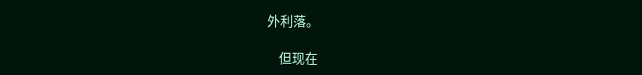外利落。

    但现在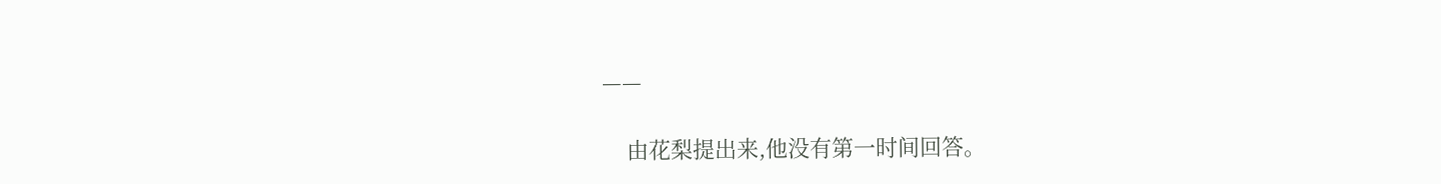——

    由花梨提出来,他没有第一时间回答。